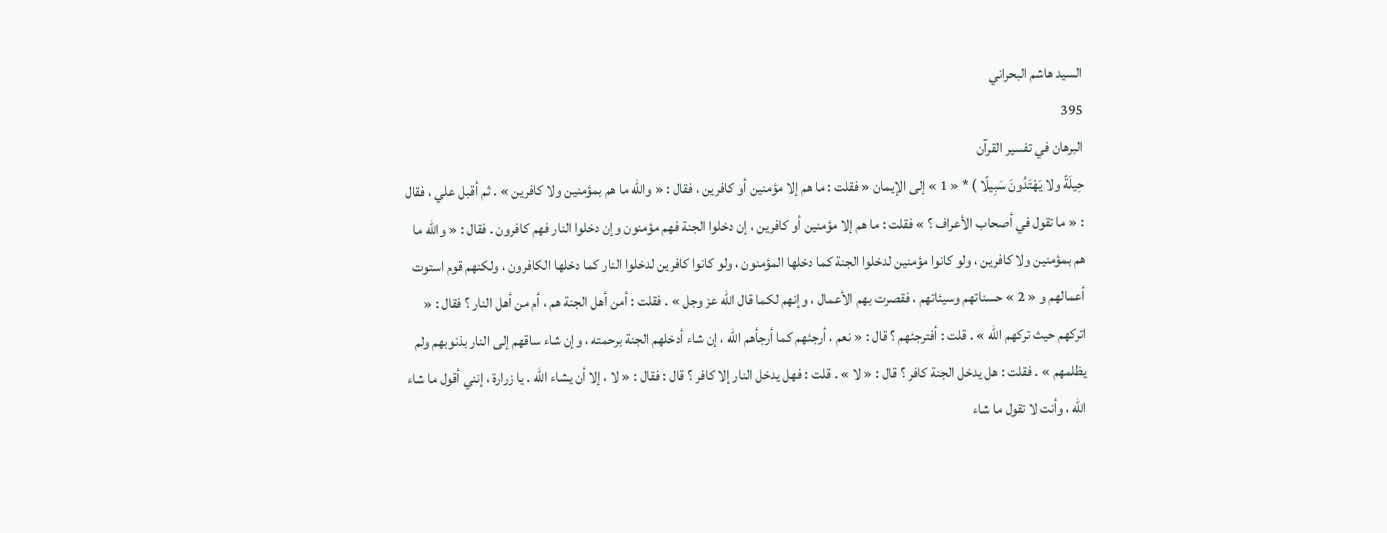السيد هاشم البحراني
395
البرهان في تفسير القرآن
حِيلَةً ولا يَهْتَدُونَ سَبِيلًا ) * « 1 » إلى الإيمان « فقلت : ما هم إلا مؤمنين أو كافرين ، فقال : « والله ما هم بمؤمنين ولا كافرين » . ثم أقبل علي ، فقال : « ما تقول في أصحاب الأعراف ؟ » فقلت : ما هم إلا مؤمنين أو كافرين ، إن دخلوا الجنة فهم مؤمنون وإن دخلوا النار فهم كافرون . فقال : « والله ما هم بمؤمنين ولا كافرين ، ولو كانوا مؤمنين لدخلوا الجنة كما دخلها المؤمنون ، ولو كانوا كافرين لدخلوا النار كما دخلها الكافرون ، ولكنهم قوم استوت أعمالهم و « 2 » حسناتهم وسيئاتهم ، فقصرت بهم الأعمال ، وإنهم لكما قال الله عز وجل » . فقلت : أمن أهل الجنة هم ، أم من أهل النار ؟ فقال : « اتركهم حيث تركهم الله » . قلت : أفترجئهم ؟ قال : « نعم ، أرجئهم كما أرجأهم الله ، إن شاء أدخلهم الجنة برحمته ، وإن شاء ساقهم إلى النار بذنوبهم ولم يظلمهم » . فقلت : هل يدخل الجنة كافر ؟ قال : « لا » . قلت : فهل يدخل النار إلا كافر ؟ قال : فقال : « لا ، إلا أن يشاء الله . يا زرارة ، إنني أقول ما شاء الله ، وأنت لا تقول ما شاء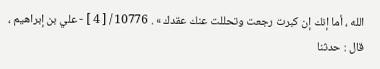الله ، أما إنك إن كبرت رجعت وتحللت عنك عقدك » . 10776 / [ 4 ] - علي بن إبراهيم ، قال : حدثنا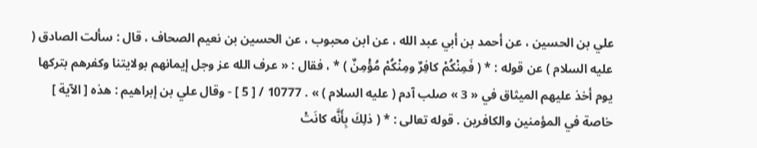علي بن الحسين ، عن أحمد بن أبي عبد الله ، عن ابن محبوب ، عن الحسين بن نعيم الصحاف ، قال : سألت الصادق ( عليه السلام ) عن قوله : * ( فَمِنْكُمْ كافِرٌ ومِنْكُمْ مُؤْمِنٌ ) * ، فقال : « عرف الله عز وجل إيمانهم بولايتنا وكفرهم بتركها يوم أخذ عليهم الميثاق في « 3 » صلب آدم ( عليه السلام ) » . 10777 / [ 5 ] - وقال علي بن إبراهيم : هذه [ الآية ] خاصة في المؤمنين والكافرين . قوله تعالى : * ( ذلِكَ بِأَنَّه كانَتْ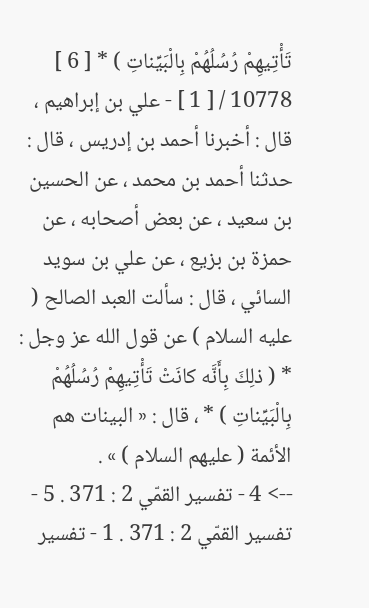تَأْتِيهِمْ رُسُلُهُمْ بِالْبَيِّناتِ ) * [ 6 ] 10778 / [ 1 ] - علي بن إبراهيم ، قال : أخبرنا أحمد بن إدريس ، قال : حدثنا أحمد بن محمد ، عن الحسين بن سعيد ، عن بعض أصحابه ، عن حمزة بن بزيع ، عن علي بن سويد السائي ، قال : سألت العبد الصالح ( عليه السلام ) عن قول الله عز وجل : * ( ذلِكَ بِأَنَّه كانَتْ تَأْتِيهِمْ رُسُلُهُمْ بِالْبَيِّناتِ ) * ، قال : « البينات هم الأئمة ( عليهم السلام ) » .
--> 4 - تفسير القمّي 2 : 371 . 5 - تفسير القمّي 2 : 371 . 1 - تفسير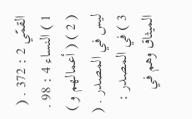القمّي 2 : 372 . ( 1 ) النساء 4 : 98 . ( 2 ) ( أعمالهم و ) ليس في المصدر . ( 3 ) في المصدر : الميثاق وهم في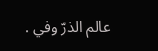عالم الذرّ وفي .